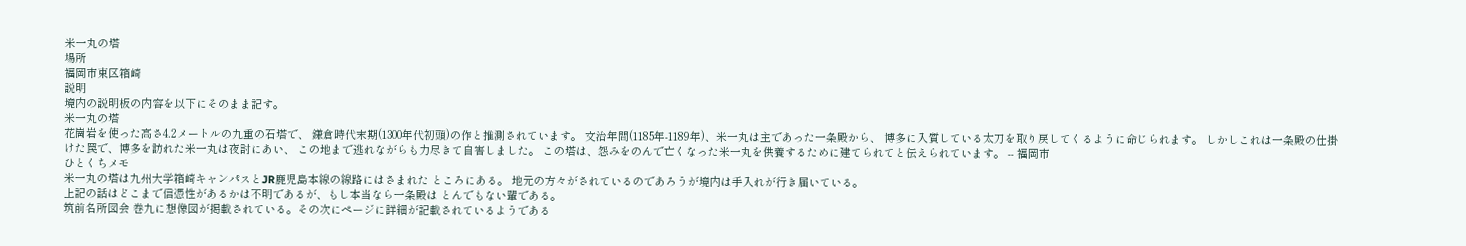米一丸の塔
場所
福岡市東区箱崎
説明
境内の説明板の内容を以下にそのまま記す。
米一丸の塔
花崗岩を使った高さ4.2メートルの九重の石塔で、 鎌倉時代末期(1300年代初頭)の作と推測されています。 文治年間(1185年-1189年)、米一丸は主であった一条殿から、 博多に入質している太刀を取り戻してくるように命じられます。 しかしこれは一条殿の仕掛けた罠で、博多を訪れた米一丸は夜討にあい、 この地まで逃れながらも力尽きて自害しました。 この塔は、怨みをのんで亡くなった米一丸を供養するために建てられてと伝えられています。 -- 福岡市
ひとくちメモ
米一丸の塔は九州大学箱崎キャンパスとJR鹿児島本線の線路にはさまれた ところにある。 地元の方々がされているのであろうが境内は手入れが行き届いている。
上記の話はどこまで信憑性があるかは不明であるが、もし本当なら一条殿は とんでもない輩である。
筑前名所図会 巻九に想像図が掲載されている。その次にページに詳細が記載されているようである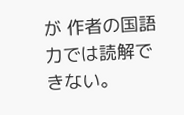が 作者の国語力では読解できない。